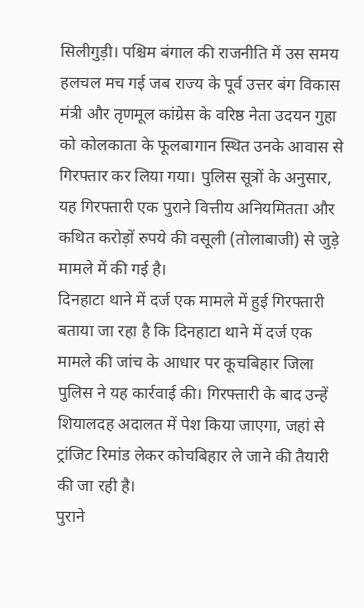सिलीगुड़ी। पश्चिम बंगाल की राजनीति में उस समय हलचल मच गई जब राज्य के पूर्व उत्तर बंग विकास मंत्री और तृणमूल कांग्रेस के वरिष्ठ नेता उदयन गुहा को कोलकाता के फूलबागान स्थित उनके आवास से गिरफ्तार कर लिया गया। पुलिस सूत्रों के अनुसार, यह गिरफ्तारी एक पुराने वित्तीय अनियमितता और कथित करोड़ों रुपये की वसूली (तोलाबाजी) से जुड़े मामले में की गई है।
दिनहाटा थाने में दर्ज एक मामले में हुई गिरफ्तारी
बताया जा रहा है कि दिनहाटा थाने में दर्ज एक मामले की जांच के आधार पर कूचबिहार जिला पुलिस ने यह कार्रवाई की। गिरफ्तारी के बाद उन्हें शियालदह अदालत में पेश किया जाएगा, जहां से ट्रांजिट रिमांड लेकर कोचबिहार ले जाने की तैयारी की जा रही है।
पुराने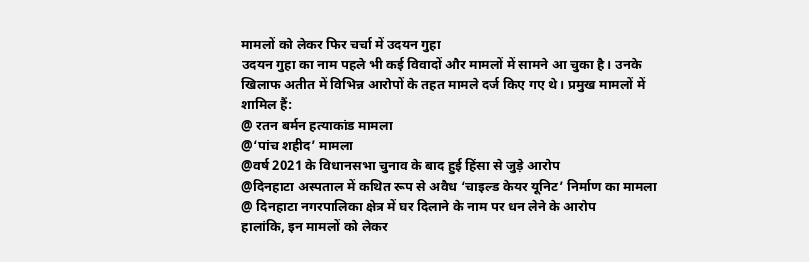मामलों को लेकर फिर चर्चा में उदयन गुहा
उदयन गुहा का नाम पहले भी कई विवादों और मामलों में सामने आ चुका है। उनके खिलाफ अतीत में विभिन्न आरोपों के तहत मामले दर्ज किए गए थे। प्रमुख मामलों में शामिल हैं:
@ रतन बर्मन हत्याकांड मामला
@‘पांच शहीद’ मामला
@वर्ष 2021 के विधानसभा चुनाव के बाद हुई हिंसा से जुड़े आरोप
@दिनहाटा अस्पताल में कथित रूप से अवैध ‘चाइल्ड केयर यूनिट’ निर्माण का मामला
@ दिनहाटा नगरपालिका क्षेत्र में घर दिलाने के नाम पर धन लेने के आरोप
हालांकि, इन मामलों को लेकर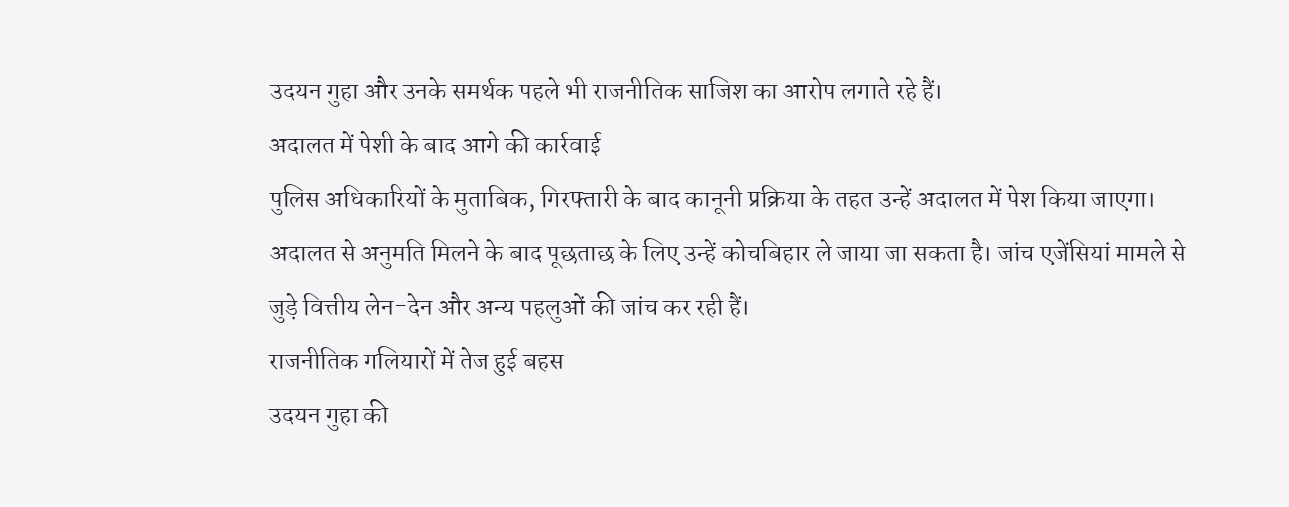उदयन गुहा और उनके समर्थक पहले भी राजनीतिक साजिश का आरोप लगाते रहे हैं।
अदालत में पेशी के बाद आगे की कार्रवाई
पुलिस अधिकारियों के मुताबिक, गिरफ्तारी के बाद कानूनी प्रक्रिया के तहत उन्हें अदालत में पेश किया जाएगा। अदालत से अनुमति मिलने के बाद पूछताछ के लिए उन्हें कोचबिहार ले जाया जा सकता है। जांच एजेंसियां मामले से जुड़े वित्तीय लेन-देन और अन्य पहलुओं की जांच कर रही हैं।
राजनीतिक गलियारों में तेज हुई बहस
उदयन गुहा की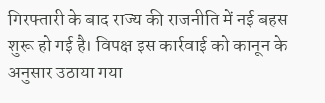गिरफ्तारी के बाद राज्य की राजनीति में नई बहस शुरू हो गई है। विपक्ष इस कार्रवाई को कानून के अनुसार उठाया गया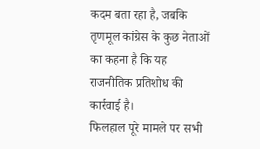कदम बता रहा है, जबकि तृणमूल कांग्रेस के कुछ नेताओं का कहना है कि यह राजनीतिक प्रतिशोध की कार्रवाई है।
फिलहाल पूरे मामले पर सभी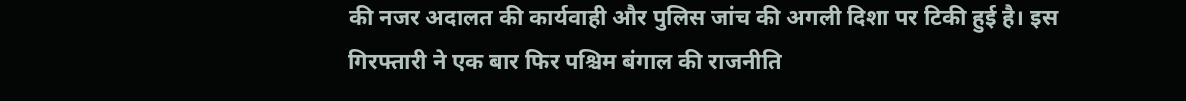की नजर अदालत की कार्यवाही और पुलिस जांच की अगली दिशा पर टिकी हुई है। इस गिरफ्तारी ने एक बार फिर पश्चिम बंगाल की राजनीति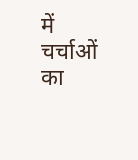में चर्चाओं का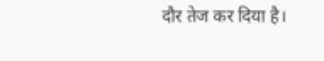दौर तेज कर दिया है।